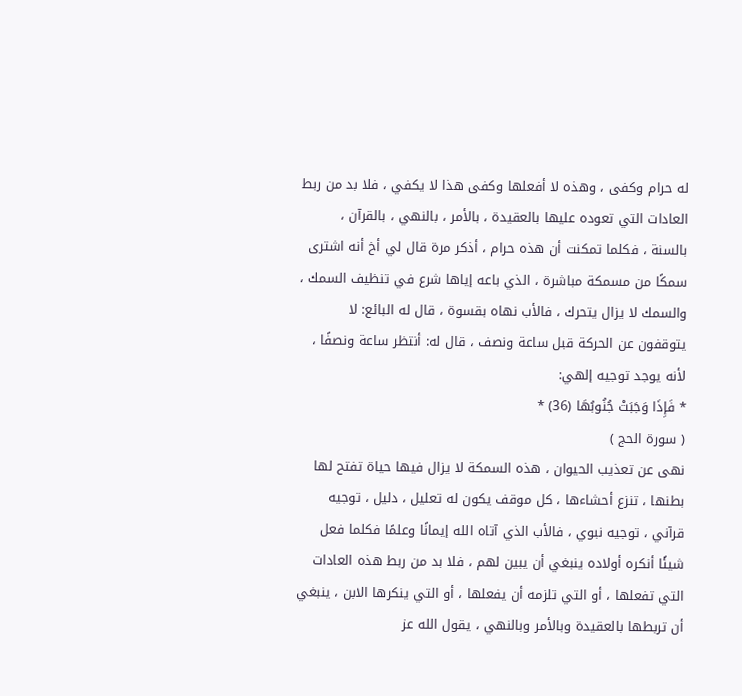له حرام وكفى ، وهذه لا أفعلها وكفى هذا لا يكفي ، فلا بد من ربط العادات التي تعوده عليها بالعقيدة ، بالأمر ، بالنهي ، بالقرآن ، بالسنة ، فكلما تمكنت أن هذه حرام ، أذكر مرة قال لي أخ أنه اشترى سمكًا من مسمكة مباشرة ، الذي باعه إياها شرع في تنظيف السمك ، والسمك لا يزال يتحرك ، فالأب نهاه بقسوة ، قال له البائع: لا يتوقفون عن الحركة قبل ساعة ونصف ، قال له: أنتظر ساعة ونصفًا ، لأنه يوجد توجيه إلهي:
* فَإِذَا وَجَبَتْ جُنُوبُهَا (36) *
( سورة الحج )
نهى عن تعذيب الحيوان ، هذه السمكة لا يزال فيها حياة تفتح لها بطنها ، تنزع أحشاءها ، كل موقف يكون له تعليل ، دليل ، توجيه قرآني ، توجيه نبوي ، فالأب الذي آتاه الله إيمانًا وعلمًا فكلما فعل شيئًا أنكره أولاده ينبغي أن يبين لهم ، فلا بد من ربط هذه العادات التي تفعلها ، أو التي تلزمه أن يفعلها ، أو التي ينكرها الابن ، ينبغي أن تربطها بالعقيدة وبالأمر وبالنهي ، يقول الله عز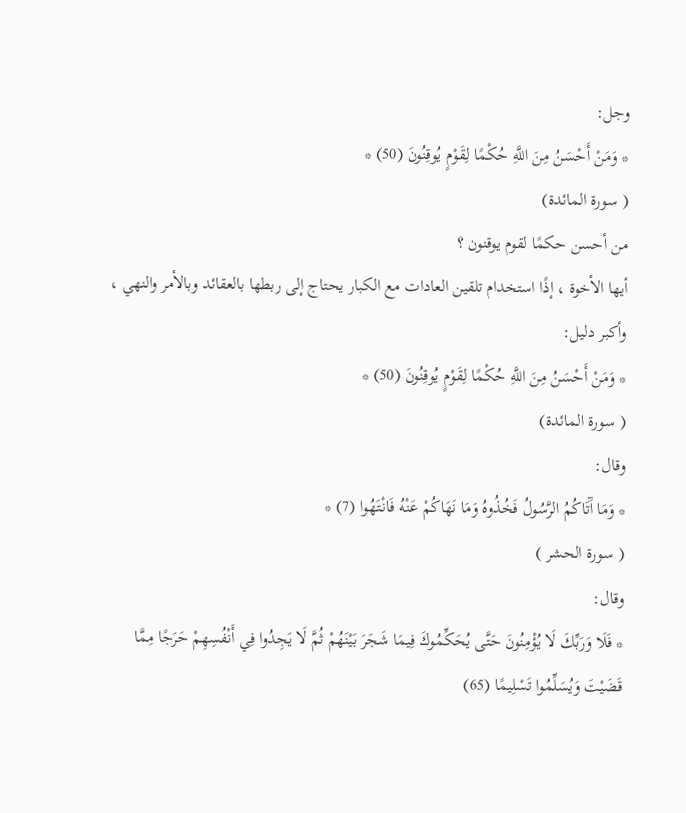وجل:
* وَمَنْ أَحْسَنُ مِنَ اللَّهِ حُكْمًا لِقَوْمٍ يُوقِنُونَ (50) *
( سورة المائدة)
من أحسن حكمًا لقوم يوقنون ؟
أيها الأخوة ، إذًا استخدام تلقين العادات مع الكبار يحتاج إلى ربطها بالعقائد وبالأمر والنهي ، وأكبر دليل:
* وَمَنْ أَحْسَنُ مِنَ اللَّهِ حُكْمًا لِقَوْمٍ يُوقِنُونَ (50) *
( سورة المائدة)
وقال:
* وَمَا آَتَاكُمُ الرَّسُولُ فَخُذُوهُ وَمَا نَهَاكُمْ عَنْهُ فَانْتَهُوا (7) *
( سورة الحشر )
وقال:
* فَلَا وَرَبِّكَ لَا يُؤْمِنُونَ حَتَّى يُحَكِّمُوكَ فِيمَا شَجَرَ بَيْنَهُمْ ثُمَّ لَا يَجِدُوا فِي أَنْفُسِهِمْ حَرَجًا مِمَّا قَضَيْتَ وَيُسَلِّمُوا تَسْلِيمًا (65)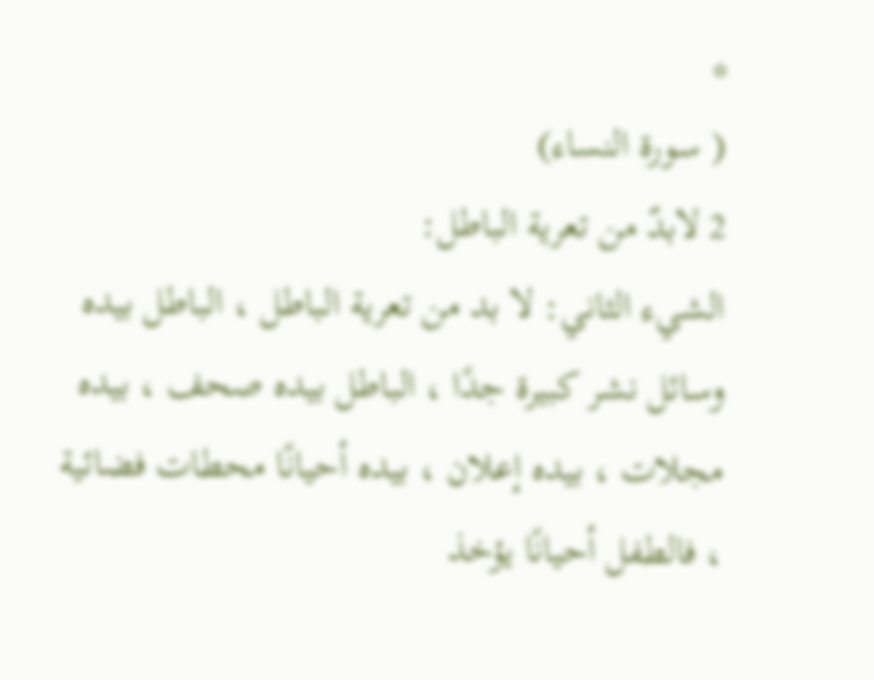*
( سورة النساء)
2 لابدّ من تعرية الباطل:
الشيء الثاني: لا بد من تعرية الباطل ، الباطل بيده وسائل نشر كبيرة جدًا ، الباطل بيده صحف ، بيده مجلات ، بيده إعلان ، بيده أحيانًا محطات فضائية ، فالطفل أحيانًا يؤخذ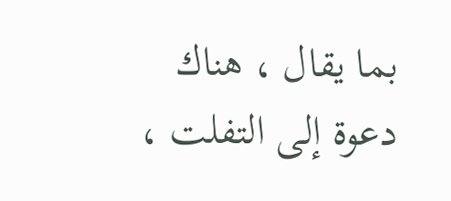بما يقال ، هناك دعوة إلى التفلت ،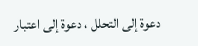دعوة إلى التحلل ، دعوة إلى اعتبار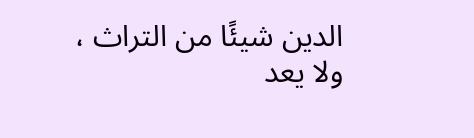الدين شيئًا من التراث ، ولا يعد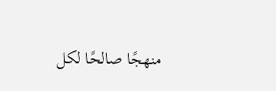منهجًا صالحًا لكل